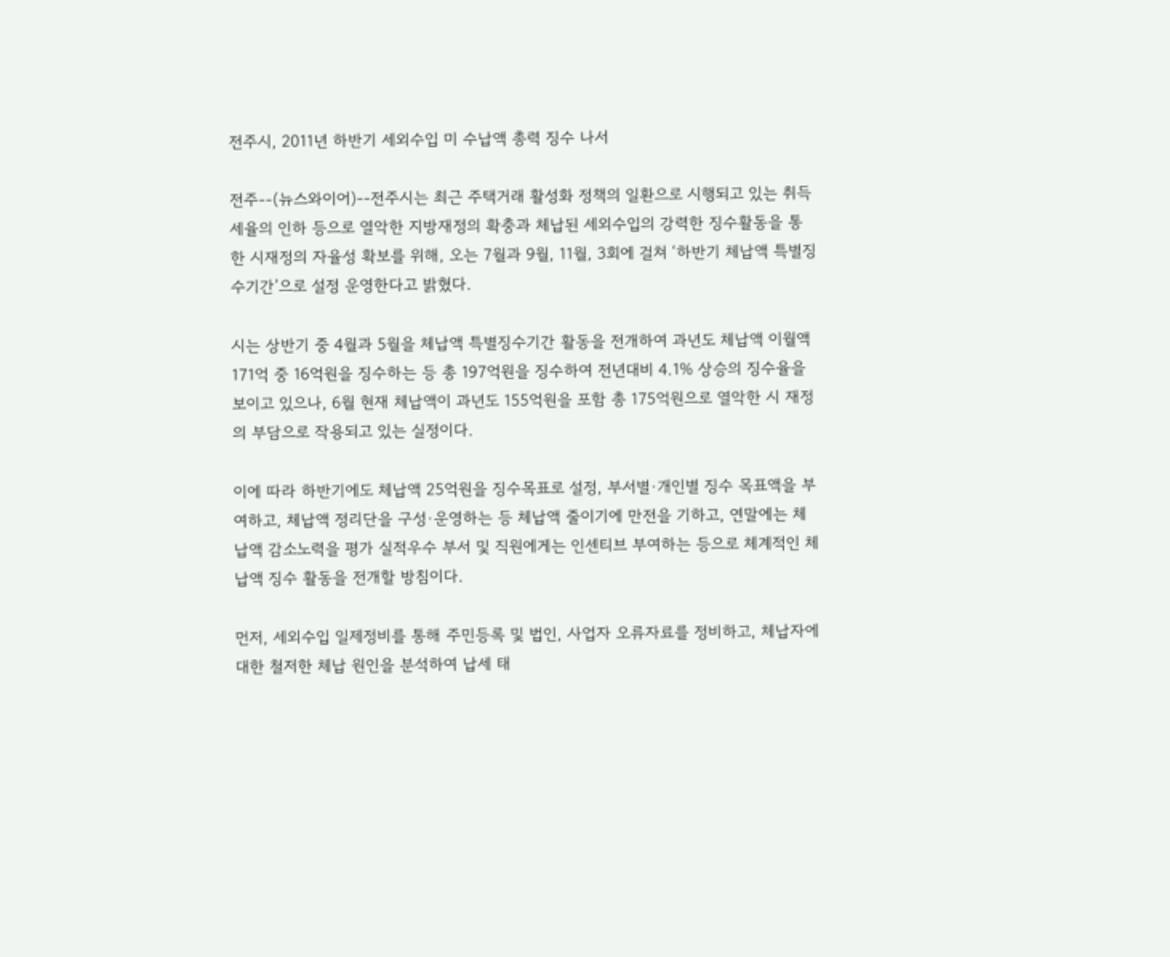전주시, 2011년 하반기 세외수입 미 수납액 총력 징수 나서

전주--(뉴스와이어)--전주시는 최근 주택거래 활성화 정책의 일환으로 시행되고 있는 취득세율의 인하 등으로 열악한 지방재정의 확충과 체납된 세외수입의 강력한 징수활동을 통한 시재정의 자율성 확보를 위해, 오는 7월과 9월, 11월, 3회에 걸쳐 ‘하반기 체납액 특별징수기간’으로 설정 운영한다고 밝혔다.

시는 상반기 중 4월과 5월을 체납액 특별징수기간 활동을 전개하여 과년도 체납액 이월액 171억 중 16억원을 징수하는 등 총 197억원을 징수하여 전년대비 4.1% 상승의 징수율을 보이고 있으나, 6월 현재 체납액이 과년도 155억원을 포함 총 175억원으로 열악한 시 재정의 부담으로 작용되고 있는 실정이다.

이에 따라 하반기에도 체납액 25억원을 징수목표로 설정, 부서별·개인별 징수 목표액을 부여하고, 체납액 정리단을 구성·운영하는 등 체납액 줄이기에 만전을 기하고, 연말에는 체납액 감소노력을 평가 실적우수 부서 및 직원에게는 인센티브 부여하는 등으로 체계적인 체납액 징수 활동을 전개할 방침이다.

먼저, 세외수입 일제정비를 통해 주민등록 및 법인, 사업자 오류자료를 정비하고, 체납자에 대한 철저한 체납 원인을 분석하여 납세 태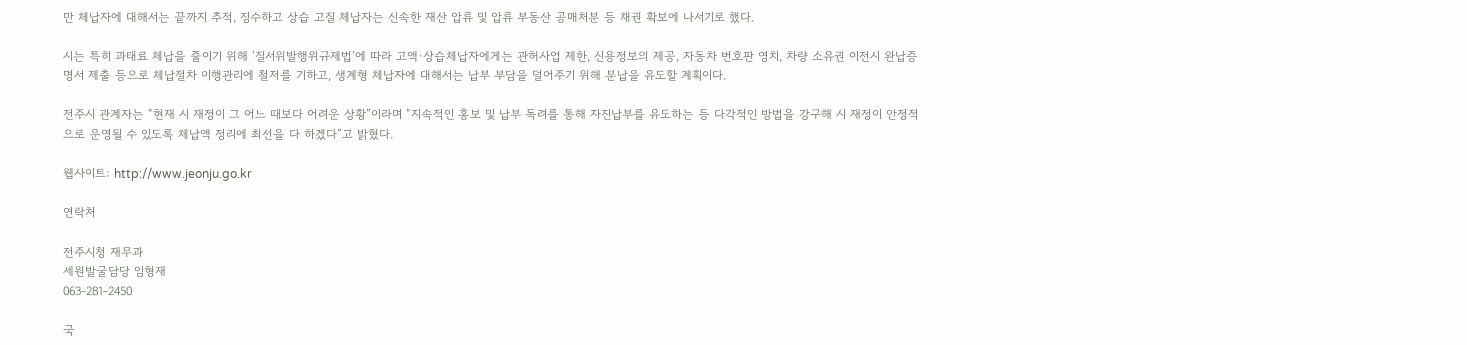만 체납자에 대해서는 끝까지 추적, 징수하고 상습 고질 체납자는 신속한 재산 압류 및 압류 부동산 공매처분 등 채권 확보에 나서기로 했다.

시는 특히 과태료 체납을 줄이기 위해 ‘질서위발행위규제법’에 따라 고액·상습체납자에게는 관허사업 제한, 신용정보의 제공, 자동차 번호판 영치, 차량 소유권 이전시 완납증명서 제출 등으로 체납절차 이행관리에 철저를 기하고, 생계형 체납자에 대해서는 납부 부담을 덜어주기 위해 분납을 유도할 계획이다.

전주시 관계자는 “현재 시 재정이 그 어느 때보다 어려운 상황”이라며 “지속적인 홍보 및 납부 독려를 통해 자진납부를 유도하는 등 다각적인 방법을 강구해 시 재정이 안정적으로 운영될 수 있도록 체납액 정리에 최선을 다 하겠다”고 밝혔다.

웹사이트: http://www.jeonju.go.kr

연락처

전주시청 재무과
세원발굴담당 임형재
063-281-2450

국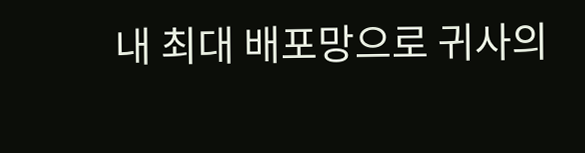내 최대 배포망으로 귀사의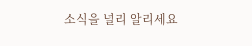소식을 널리 알리세요